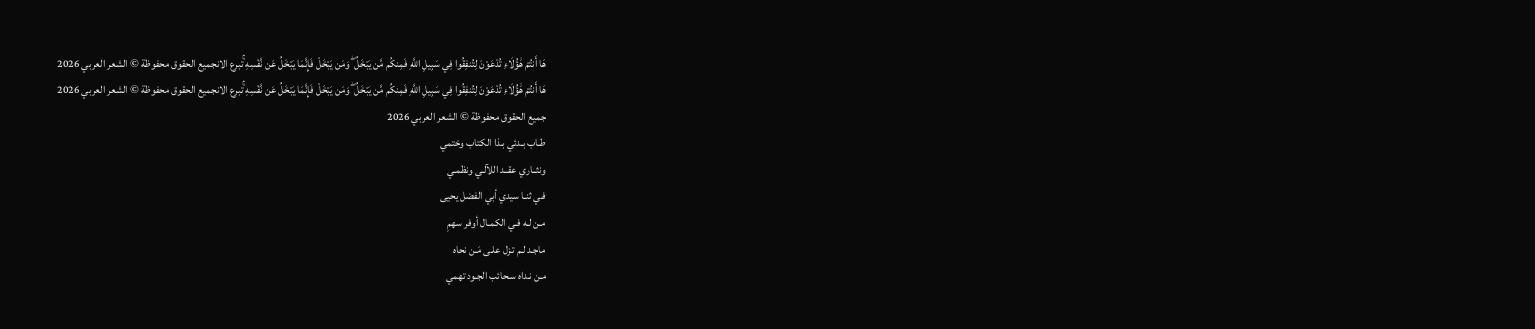هَا أَنتُمْ هَٰؤُلَاءِ تُدْعَوْنَ لِتُنفِقُوا فِي سَبِيلِ اللَّهِ فَمِنكُم مَّن يَبْخَلُ ۖ وَمَن يَبْخَلْ فَإِنَّمَا يَبْخَلُ عَن نَّفْسِهِ ۚتبرع الانجميع الحقوق محفوظة © الشعر العربي 2026
هَا أَنتُمْ هَٰؤُلَاءِ تُدْعَوْنَ لِتُنفِقُوا فِي سَبِيلِ اللَّهِ فَمِنكُم مَّن يَبْخَلُ ۖ وَمَن يَبْخَلْ فَإِنَّمَا يَبْخَلُ عَن نَّفْسِهِ ۚتبرع الانجميع الحقوق محفوظة © الشعر العربي 2026
جميع الحقوق محفوظة © الشعر العربي 2026
طـاب بـدئي بـذا الكتاب وختمي
ونثــاري عقــد اللآلـي ونظمـي
فـي ثنـا سيدي أبي الفضل يحيى
مـن لـه فـي الكمـال أوفر سهمِ
ماجـد لـم تـزل علـى مَـن نحاه
مـن نـداه سـحائب الجـود تهمي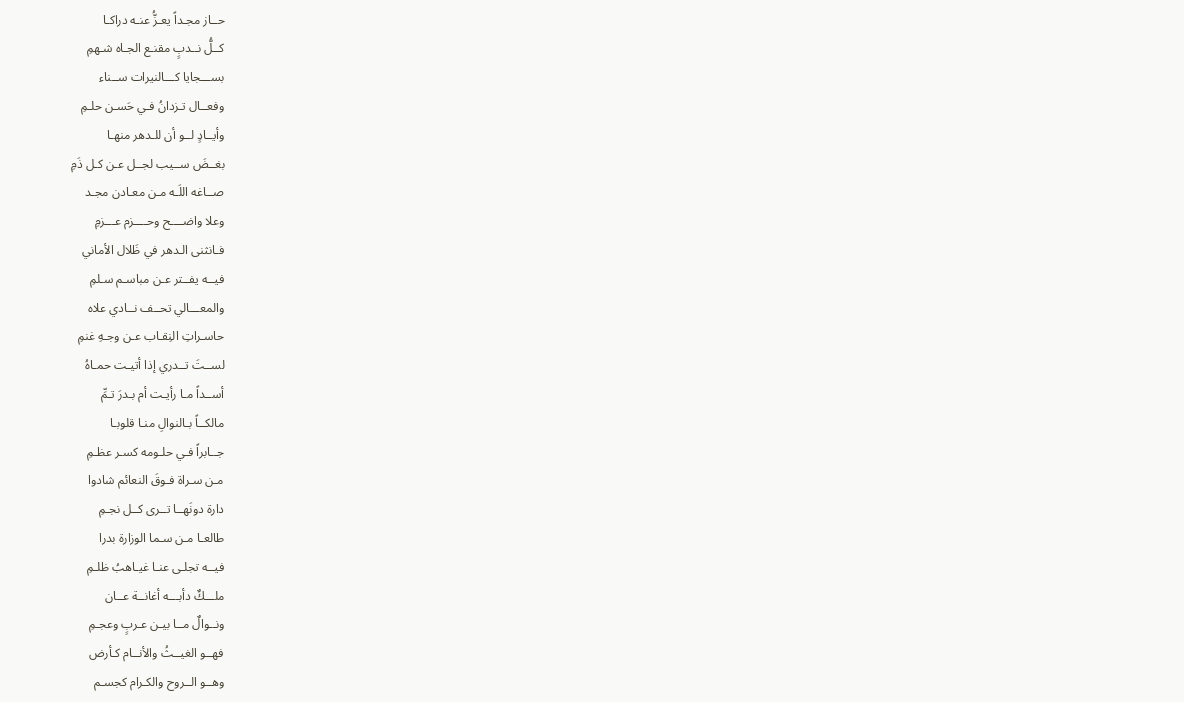حــاز مجـداً يعـزُّ عنـه دراكـا
كــلُّ نــدبٍ مقنـع الجـاه شـهمِ
بســـجايا كـــالنيرات ســناء
وفعــال تـزدانُ فـي حَسـن حلـمِ
وأيــادٍ لــو أن للـدهر منهـا
بغــضَ ســيب لجــل عـن كـل ذَمِ
صــاغه اللَـه مـن معـادن مجـد
وعلا واضــــح وحــــزم عـــزمِ
فـانثنى الـدهر في ظَلال الأماني
فيــه يفــتر عـن مباسـم سـلمِ
والمعـــالي تحــف نــادي علاه
حاسـراتِ النِقـاب عـن وجـهِ غنمِ
لســتَ تــدري إذا أتيـت حمـاهُ
أســداً مـا رأيـت أم بـدرَ تـمِّ
مالكــاً بـالنوالِ منـا قلوبـا
جــابراً فـي حلـومه كسـر عظـمِ
مـن سـراة فـوقَ النعائم شادوا
دارة دونَهــا تــرى كــل نجـمِ
طالعـا مـن سـما الوزارة بدرا
فيــه تجلـى عنـا غيـاهبُ ظلـمِ
ملـــكٌ دأبـــه أغانــة عــان
ونــوالٌ مــا بيـن عـربٍ وعجـمِ
فهــو الغيــثُ والأنــام كـأرض
وهــو الــروح والكـرام كجسـم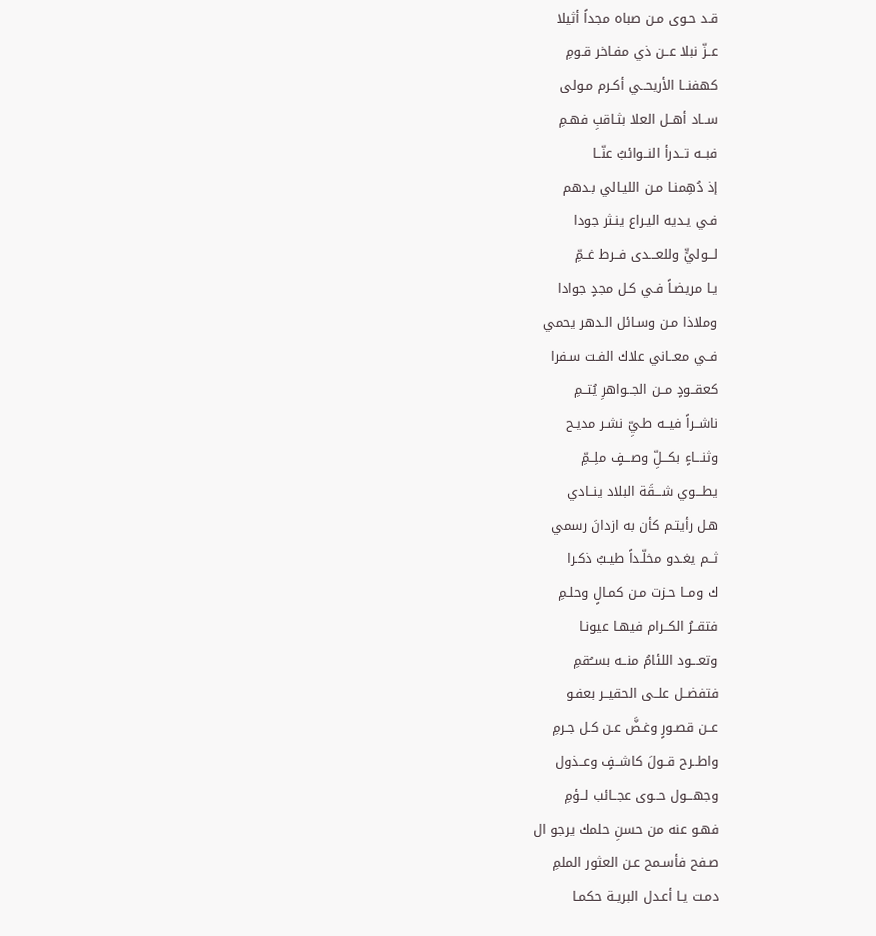قـد حـوى مـن صباه مجداً أثيلا
عــزّ نبلا عــن ذي مفـاخر قـومِ
كهفنــا الأريحــي أكـرم مـولى
ســاد أهــل العلا بثـاقبِ فهـمِ
فبــه تــدرأ النــوائبُ عنّــا
إذ دُهِمنـا مـن الليـالي بـدهم
فـي يـديه اليـراع ينـثر جودا
لـــوليٍّ وللعـــدى فــرط غــمِّ
يـا مريضـاً فـي كـل مجدٍ جوادا
وملاذا مـن وسـائل الـدهر يحمي
فــي معــاني علاك الفـت سـفرا
كعقــودٍ مــن الجــواهرِ يُتــمِ
ناشــراً فيــه طـيِّ نشـر مديـح
وثنـــاءٍ بكـــلِّ وصـــفٍ ملِــمِّ
يطـــوي شـــقَة البلاد ينــادي
هـل رأيتـم كأن به ازدانَ رسمي
ثــم يغـدو مخلّـداً طيـبُ ذكـرا
ك ومــا حـزت مـن كمـالٍ وحلـمِ
فتقــرُ الكــرام فيهـا عيونـا
وتعـــود اللئامُ منــه بســُقمِ
فتفضــل علــى الحقيــر بعفـو
عــن قصـورٍ وغـضَّ عـن كـل جـرمِ
واطــرح قــولَ كاشــفٍ وعــذول
وجهـــول حــوى عجــائب لــؤمِ
فهـو عنه من حسنِ حلمك يرجو ال
صـفح فأسـمح عـن العثور الملمِ
دمـت يـا أعـدل البريـة حكمـا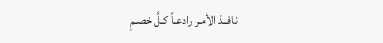نافــذ الأمـر رادعـاً كـلَّ خصـمِ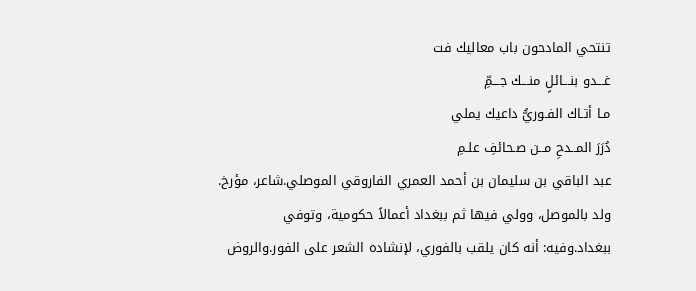تنتحي المادحون باب معاليك فت
غـــدو بنـــائلٍ منـــك جـــمِّ
مـا أتـاك الفـوريُّ داعيك يملي
دُرَرَ المــدحِ مــن صـحائفِ علـمِ
عبد الباقي بن سليمان بن أحمد العمري الفاروقي الموصلي.شاعر، مؤرخ. ولد بالموصل، وولي فيها ثم ببغداد أعمالاً حكومية، وتوفي ببغداد.وفيه: أنه كان يلقب بالفوري، لإنشاده الشعر على الفور.والروض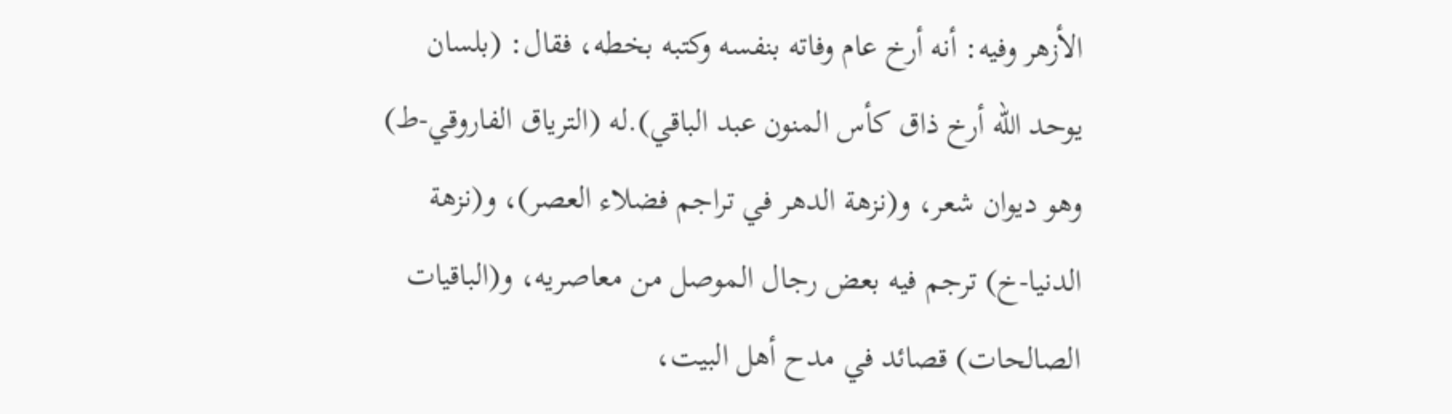الأزهر وفيه: أنه أرخ عام وفاته بنفسه وكتبه بخطه، فقال: (بلسان يوحد الله أرخ ذاق كأس المنون عبد الباقي).له (الترياق الفاروقي-ط) وهو ديوان شعر، و(نزهة الدهر في تراجم فضلاء العصر)، و(نزهة الدنيا-خ) ترجم فيه بعض رجال الموصل من معاصريه، و(الباقيات الصالحات) قصائد في مدح أهل البيت،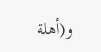و(أهلة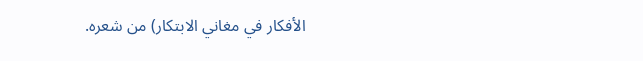الأفكار في مغاني الابتكار) من شعره.